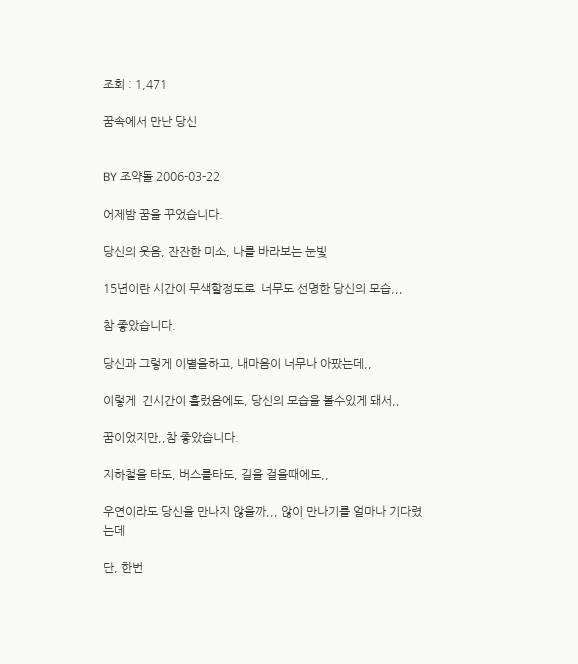조회 : 1,471

꿈속에서 만난 당신


BY 조약돌 2006-03-22

어제밤 꿈을 꾸었습니다.

당신의 웃음, 잔잔한 미소, 나를 바라보는 눈빛

15년이란 시간이 무색할정도로  너무도 선명한 당신의 모습,,,

참 좋았습니다.

당신과 그렇게 이별을하고, 내마음이 너무나 아팠는데,,

이렇게  긴시간이 흘렀음에도, 당신의 모습을 볼수있게 돼서,,

꿈이었지만,,참 좋았습니다.

지하철을 타도, 버스를타도, 길을 걸을때에도,,

우연이라도 당신을 만나지 않을까,,, 않이 만나기를 얼마나 기다렸는데

단, 한번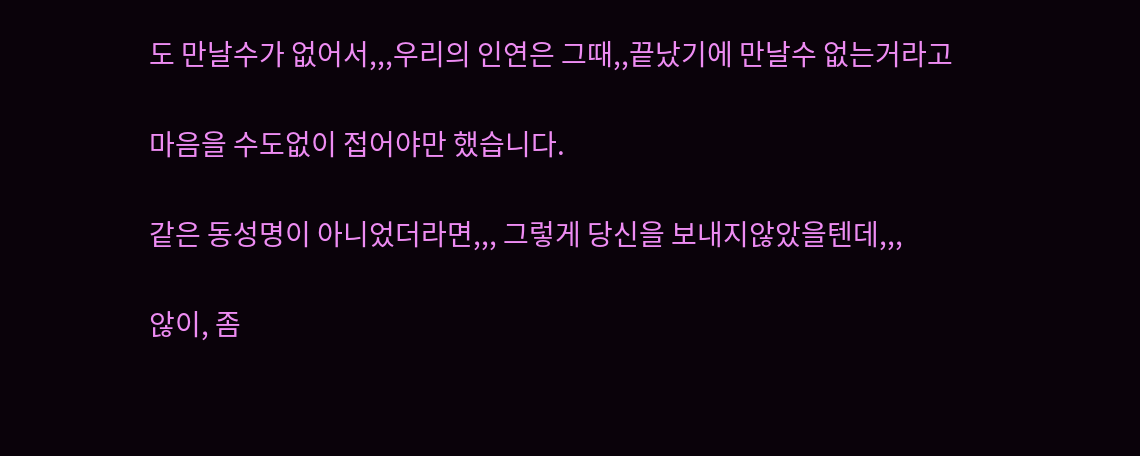도 만날수가 없어서,,,우리의 인연은 그때,,끝났기에 만날수 없는거라고

마음을 수도없이 접어야만 했습니다.

같은 동성명이 아니었더라면,,, 그렇게 당신을 보내지않았을텐데,,,

않이, 좀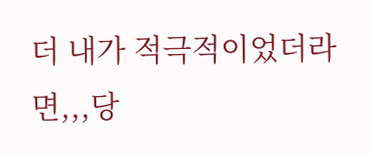더 내가 적극적이었더라면,,,당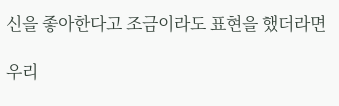신을 좋아한다고 조금이라도 표현을 했더라면

우리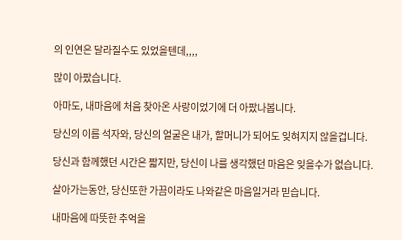의 인연은 달라질수도 있었을텐데,,,,

많이 아팠습니다.

아마도, 내마음에 처음 찾아온 사랑이었기에 더 아팠나봅니다.

당신의 이름 석자와, 당신의 얼굴은 내가, 할머니가 되어도 잊혀지지 않을겁니다.

당신과 함께했던 시간은 짧지만, 당신이 나를 생각했던 마음은 잊을수가 없습니다.

살아가는동안, 당신또한 가끔이라도 나와같은 마음일거라 믿습니다.

내마음에 따뜻한 추억을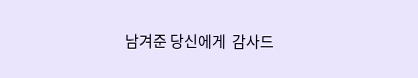남겨준 당신에게  감사드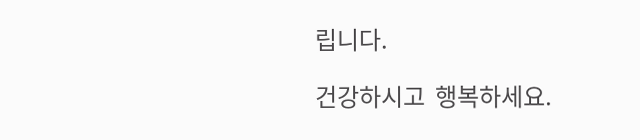립니다.

건강하시고  행복하세요.